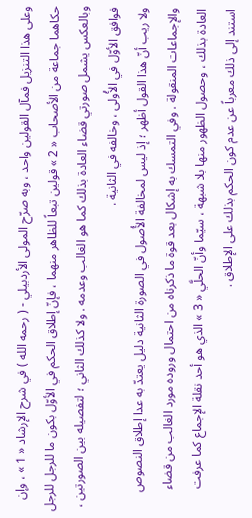وعلى هذا التنزيل فمآل القولين واحد ، وبه صرّح المولى الأردبيلي - ( رحمه الله ) في شرح الإرشاد « 1 » ، وإن حكاهما جماعة من الأصحاب « 2 » قولين تبعاً للظاهر منهما ، فإنّ إطلاق الحكم في الأوّل بكون ما للرجل للرجل وبالعكس يشمل صورتي قضاء العادة بذلك كما هو الغالب وعدمه . ولا كذلك الثاني ؛ لتفصيله بين الصورتين ، فوافق الأوّل في الأُولى ، وخالفه في الثانية .
ولا ريب أنّ هذا القول أظهر ؛ إذ ليس لمخالفة الأُصول في الصورة الثانية دليل يعتدّ به عدا إطلاق النصوص والإجماعات المنقولة . وفي التمسك به إشكال بعد قوة ما ذكرناه من احتمال وروده مورد الغالب من قضاء العادة بذلك ، وحصول الظهور منها بلا شبهة ، سيّما وأنّ الحلَّي « 3 » الذي هو أحد نقلة الإجماع كما عرفت استند إلى ذلك معرباً عن عدم كون الحكم بذلك على الإطلاق .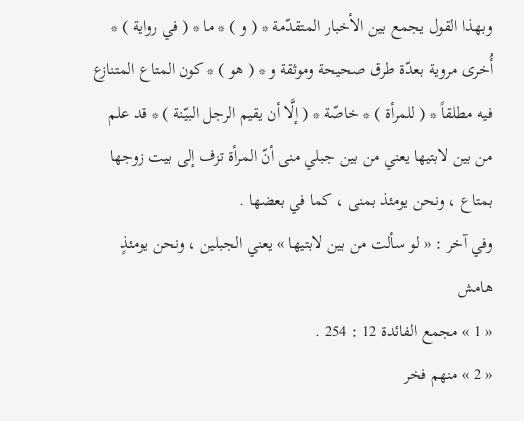وبهذا القول يجمع بين الأخبار المتقدّمة * ( و ) * ما * ( في رواية ) * أُخرى مروية بعدّة طرق صحيحة وموثقة و * ( هو ) * كون المتاع المتنازع فيه مطلقاً * ( للمرأة ) * خاصّة * ( إلَّا أن يقيم الرجل البيّنة ) * قد علم من بين لابتيها يعني من بين جبلي منى أنّ المرأة تزف إلى بيت زوجها بمتاع ، ونحن يومئذ بمنى ، كما في بعضها .
وفي آخر : « لو سألت من بين لابتيها » يعني الجبلين ، ونحن يومئذٍ
هامش
« 1 » مجمع الفائدة 12 : 254 .
« 2 » منهم فخر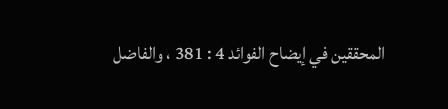المحققين في إيضاح الفوائد 4 : 381 ، والفاضل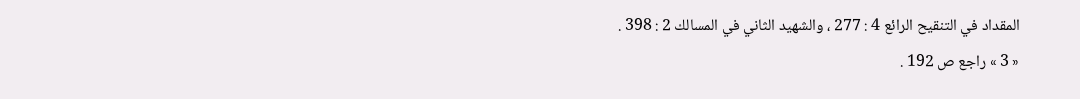المقداد في التنقيح الرائع 4 : 277 ، والشهيد الثاني في المسالك 2 : 398 .
« 3 » راجع ص 192 .